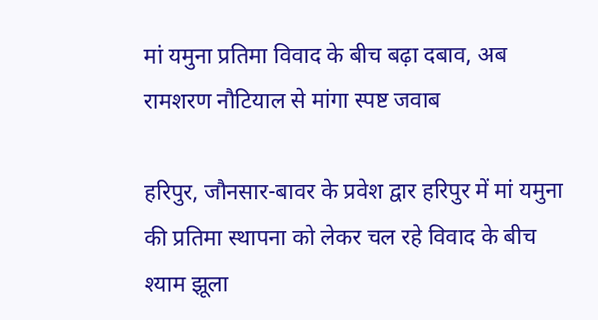मां यमुना प्रतिमा विवाद के बीच बढ़ा दबाव, अब रामशरण नौटियाल से मांगा स्पष्ट जवाब

हरिपुर, जौनसार-बावर के प्रवेश द्वार हरिपुर में मां यमुना की प्रतिमा स्थापना को लेकर चल रहे विवाद के बीच श्याम झूला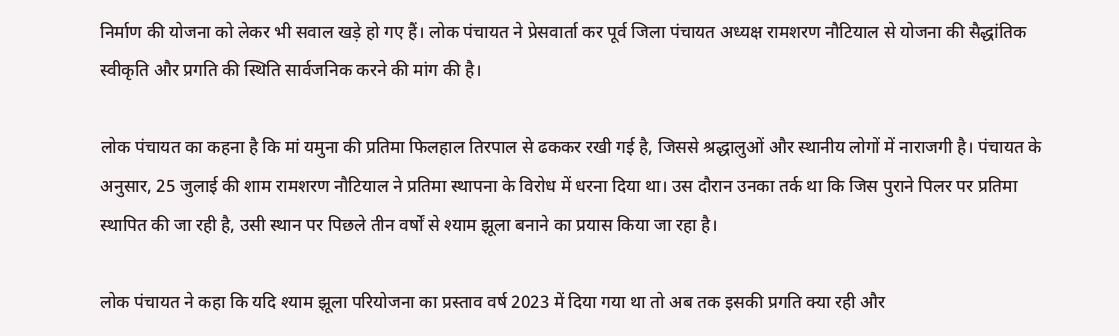निर्माण की योजना को लेकर भी सवाल खड़े हो गए हैं। लोक पंचायत ने प्रेसवार्ता कर पूर्व जिला पंचायत अध्यक्ष रामशरण नौटियाल से योजना की सैद्धांतिक स्वीकृति और प्रगति की स्थिति सार्वजनिक करने की मांग की है।

लोक पंचायत का कहना है कि मां यमुना की प्रतिमा फिलहाल तिरपाल से ढककर रखी गई है, जिससे श्रद्धालुओं और स्थानीय लोगों में नाराजगी है। पंचायत के अनुसार, 25 जुलाई की शाम रामशरण नौटियाल ने प्रतिमा स्थापना के विरोध में धरना दिया था। उस दौरान उनका तर्क था कि जिस पुराने पिलर पर प्रतिमा स्थापित की जा रही है, उसी स्थान पर पिछले तीन वर्षों से श्याम झूला बनाने का प्रयास किया जा रहा है।

लोक पंचायत ने कहा कि यदि श्याम झूला परियोजना का प्रस्ताव वर्ष 2023 में दिया गया था तो अब तक इसकी प्रगति क्या रही और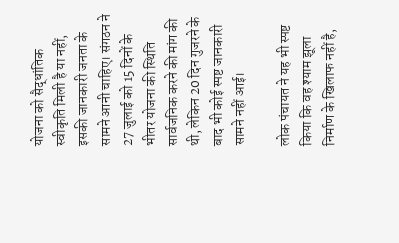योजना को सैद्धांतिक स्वीकृति मिली है या नहीं, इसकी जानकारी जनता के सामने आनी चाहिए। संगठन ने 27 जुलाई को 15 दिनों के भीतर योजना की स्थिति सार्वजनिक करने की मांग की थी, लेकिन 20 दिन गुजरने के बाद भी कोई स्पष्ट जानकारी सामने नहीं आई।

लोक पंचायत ने यह भी स्पष्ट किया कि वह श्याम झूला निर्माण के खिलाफ नहीं है,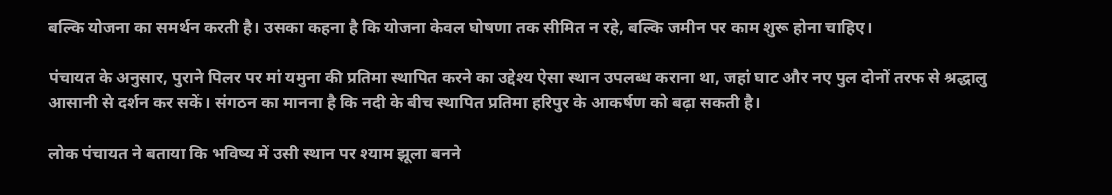बल्कि योजना का समर्थन करती है। उसका कहना है कि योजना केवल घोषणा तक सीमित न रहे, बल्कि जमीन पर काम शुरू होना चाहिए।

पंचायत के अनुसार, पुराने पिलर पर मां यमुना की प्रतिमा स्थापित करने का उद्देश्य ऐसा स्थान उपलब्ध कराना था, जहां घाट और नए पुल दोनों तरफ से श्रद्धालु आसानी से दर्शन कर सकें। संगठन का मानना है कि नदी के बीच स्थापित प्रतिमा हरिपुर के आकर्षण को बढ़ा सकती है।

लोक पंचायत ने बताया कि भविष्य में उसी स्थान पर श्याम झूला बनने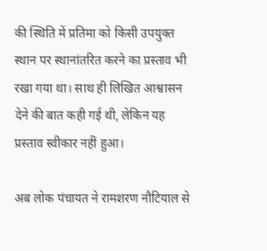की स्थिति में प्रतिमा को किसी उपयुक्त स्थान पर स्थानांतरित करने का प्रस्ताव भी रखा गया था। साथ ही लिखित आश्वासन देने की बात कही गई थी, लेकिन यह प्रस्ताव स्वीकार नहीं हुआ।

अब लोक पंचायत ने रामशरण नौटियाल से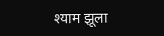श्याम झूला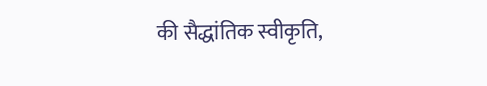की सैद्धांतिक स्वीकृति,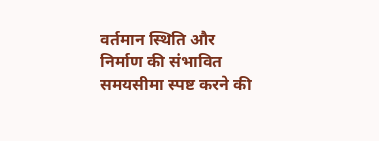वर्तमान स्थिति और निर्माण की संभावित समयसीमा स्पष्ट करने की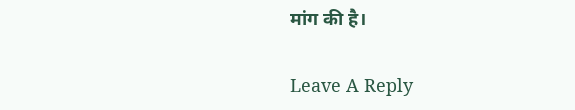मांग की है।

Leave A Reply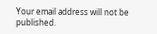Your email address will not be published.